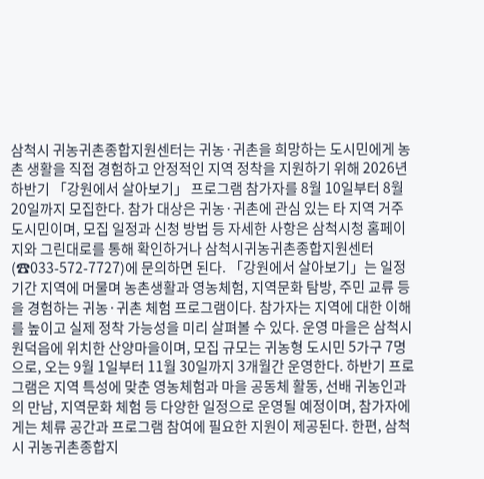삼척시 귀농귀촌종합지원센터는 귀농·귀촌을 희망하는 도시민에게 농촌 생활을 직접 경험하고 안정적인 지역 정착을 지원하기 위해 2026년 하반기 「강원에서 살아보기」 프로그램 참가자를 8월 10일부터 8월 20일까지 모집한다. 참가 대상은 귀농·귀촌에 관심 있는 타 지역 거주 도시민이며, 모집 일정과 신청 방법 등 자세한 사항은 삼척시청 홈페이지와 그린대로를 통해 확인하거나 삼척시귀농귀촌종합지원센터(☎033-572-7727)에 문의하면 된다. 「강원에서 살아보기」는 일정 기간 지역에 머물며 농촌생활과 영농체험, 지역문화 탐방, 주민 교류 등을 경험하는 귀농·귀촌 체험 프로그램이다. 참가자는 지역에 대한 이해를 높이고 실제 정착 가능성을 미리 살펴볼 수 있다. 운영 마을은 삼척시 원덕읍에 위치한 산양마을이며, 모집 규모는 귀농형 도시민 5가구 7명으로, 오는 9월 1일부터 11월 30일까지 3개월간 운영한다. 하반기 프로그램은 지역 특성에 맞춘 영농체험과 마을 공동체 활동, 선배 귀농인과의 만남, 지역문화 체험 등 다양한 일정으로 운영될 예정이며, 참가자에게는 체류 공간과 프로그램 참여에 필요한 지원이 제공된다. 한편, 삼척시 귀농귀촌종합지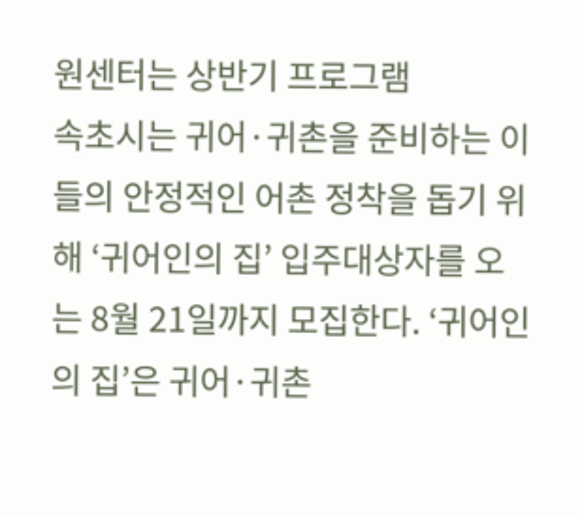원센터는 상반기 프로그램
속초시는 귀어·귀촌을 준비하는 이들의 안정적인 어촌 정착을 돕기 위해 ‘귀어인의 집’ 입주대상자를 오는 8월 21일까지 모집한다. ‘귀어인의 집’은 귀어·귀촌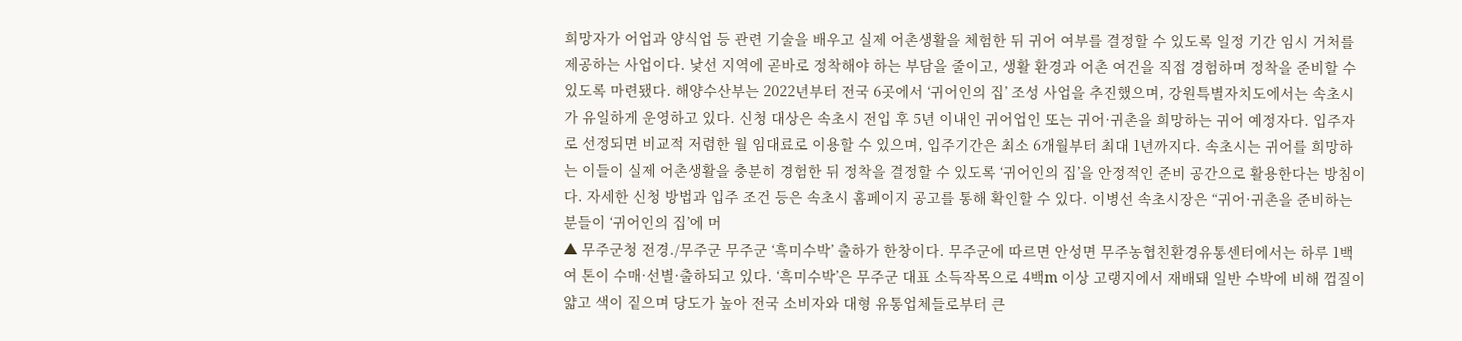희망자가 어업과 양식업 등 관련 기술을 배우고 실제 어촌생활을 체험한 뒤 귀어 여부를 결정할 수 있도록 일정 기간 임시 거처를 제공하는 사업이다. 낯선 지역에 곧바로 정착해야 하는 부담을 줄이고, 생활 환경과 어촌 여건을 직접 경험하며 정착을 준비할 수 있도록 마련됐다. 해양수산부는 2022년부터 전국 6곳에서 ‘귀어인의 집’ 조성 사업을 추진했으며, 강원특별자치도에서는 속초시가 유일하게 운영하고 있다. 신청 대상은 속초시 전입 후 5년 이내인 귀어업인 또는 귀어·귀촌을 희망하는 귀어 예정자다. 입주자로 선정되면 비교적 저렴한 월 임대료로 이용할 수 있으며, 입주기간은 최소 6개월부터 최대 1년까지다. 속초시는 귀어를 희망하는 이들이 실제 어촌생활을 충분히 경험한 뒤 정착을 결정할 수 있도록 ‘귀어인의 집’을 안정적인 준비 공간으로 활용한다는 방침이다. 자세한 신청 방법과 입주 조건 등은 속초시 홈페이지 공고를 통해 확인할 수 있다. 이병선 속초시장은 “귀어·귀촌을 준비하는 분들이 ‘귀어인의 집’에 머
▲ 무주군청 전경./무주군 무주군 ‘흑미수박’ 출하가 한창이다. 무주군에 따르면 안성면 무주농협친환경유통센터에서는 하루 1백여 톤이 수매·선별·출하되고 있다. ‘흑미수박’은 무주군 대표 소득작목으로 4백m 이상 고랭지에서 재배돼 일반 수박에 비해 껍질이 얇고 색이 짙으며 당도가 높아 전국 소비자와 대형 유통업체들로부터 큰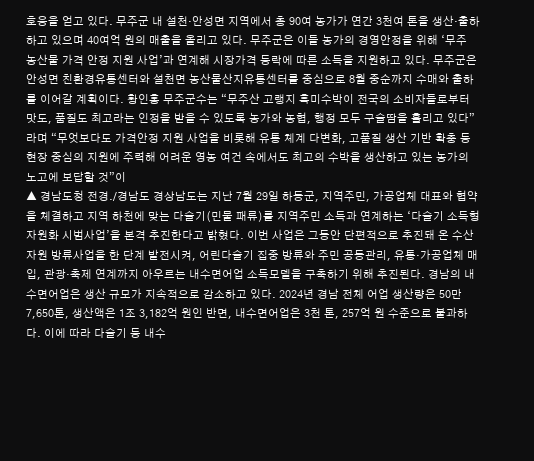호응을 얻고 있다. 무주군 내 설천·안성면 지역에서 총 90여 농가가 연간 3천여 톤을 생산·출하하고 있으며 40여억 원의 매출을 올리고 있다. 무주군은 이들 농가의 경영안정을 위해 ‘무주 농산물 가격 안정 지원 사업’과 연계해 시장가격 등락에 따른 소득을 지원하고 있다. 무주군은 안성면 친환경유통센터와 설천면 농산물산지유통센터를 중심으로 8월 중순까지 수매와 출하를 이어갈 계획이다. 황인홍 무주군수는 “무주산 고랭지 흑미수박이 전국의 소비자들로부터 맛도, 품질도 최고라는 인정을 받을 수 있도록 농가와 농협, 행정 모두 구슬땀을 흘리고 있다”라며 “무엇보다도 가격안정 지원 사업을 비롯해 유통 체계 다변화, 고품질 생산 기반 확충 등 현장 중심의 지원에 주력해 어려운 영농 여건 속에서도 최고의 수박을 생산하고 있는 농가의 노고에 보답할 것”이
▲ 경남도청 전경./경남도 경상남도는 지난 7월 29일 하동군, 지역주민, 가공업체 대표와 협약을 체결하고 지역 하천에 맞는 다슬기(민물 패류)를 지역주민 소득과 연계하는 ‘다슬기 소득형 자원화 시범사업’을 본격 추진한다고 밝혔다. 이번 사업은 그동안 단편적으로 추진돼 온 수산자원 방류사업을 한 단계 발전시켜, 어린다슬기 집중 방류와 주민 공동관리, 유통·가공업체 매입, 관광·축제 연계까지 아우르는 내수면어업 소득모델을 구축하기 위해 추진된다. 경남의 내수면어업은 생산 규모가 지속적으로 감소하고 있다. 2024년 경남 전체 어업 생산량은 50만 7,650톤, 생산액은 1조 3,182억 원인 반면, 내수면어업은 3천 톤, 257억 원 수준으로 불과하다. 이에 따라 다슬기 등 내수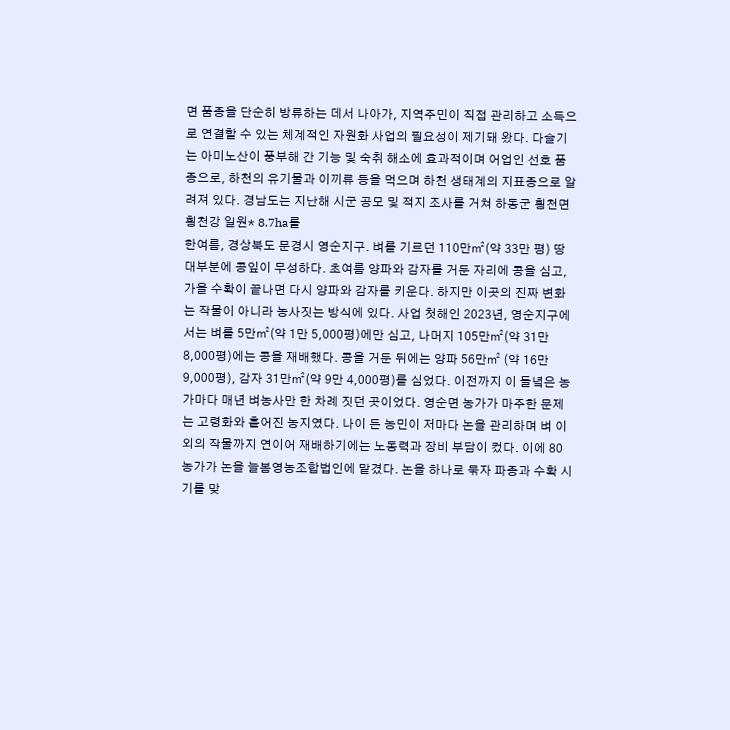면 품종을 단순히 방류하는 데서 나아가, 지역주민이 직접 관리하고 소득으로 연결할 수 있는 체계적인 자원화 사업의 필요성이 제기돼 왔다. 다슬기는 아미노산이 풍부해 간 기능 및 숙취 해소에 효과적이며 어업인 선호 품종으로, 하천의 유기물과 이끼류 등을 먹으며 하천 생태계의 지표종으로 알려져 있다. 경남도는 지난해 시군 공모 및 적지 조사를 거쳐 하동군 횡천면 횡천강 일원* 8.7ha를
한여름, 경상북도 문경시 영순지구. 벼를 기르던 110만㎡(약 33만 평) 땅 대부분에 콩잎이 무성하다. 초여름 양파와 감자를 거둔 자리에 콩을 심고, 가을 수확이 끝나면 다시 양파와 감자를 키운다. 하지만 이곳의 진짜 변화는 작물이 아니라 농사짓는 방식에 있다. 사업 첫해인 2023년, 영순지구에서는 벼를 5만㎡(약 1만 5,000평)에만 심고, 나머지 105만㎡(약 31만 8,000평)에는 콩을 재배했다. 콩을 거둔 뒤에는 양파 56만㎡ (약 16만 9,000평), 감자 31만㎡(약 9만 4,000평)를 심었다. 이전까지 이 들녘은 농가마다 매년 벼농사만 한 차례 짓던 곳이었다. 영순면 농가가 마주한 문제는 고령화와 흩어진 농지였다. 나이 든 농민이 저마다 논을 관리하며 벼 이외의 작물까지 연이어 재배하기에는 노동력과 장비 부담이 컸다. 이에 80농가가 논을 늘봄영농조합법인에 맡겼다. 논을 하나로 묶자 파종과 수확 시기를 맞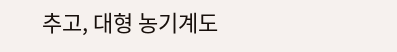추고, 대형 농기계도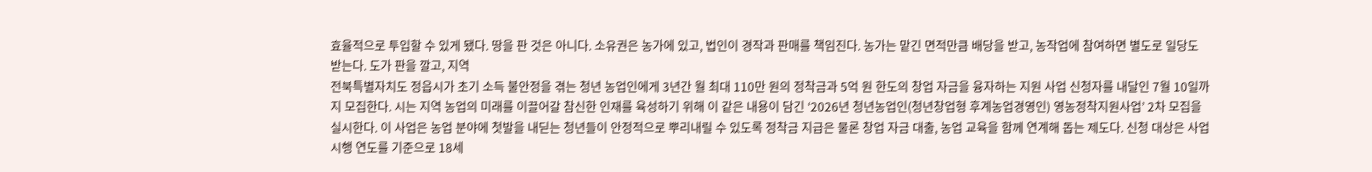효율적으로 투입할 수 있게 됐다. 땅을 판 것은 아니다. 소유권은 농가에 있고, 법인이 경작과 판매를 책임진다. 농가는 맡긴 면적만큼 배당을 받고, 농작업에 참여하면 별도로 일당도 받는다. 도가 판을 깔고, 지역
전북특별자치도 정읍시가 초기 소득 불안정을 겪는 청년 농업인에게 3년간 월 최대 110만 원의 정착금과 5억 원 한도의 창업 자금을 융자하는 지원 사업 신청자를 내달인 7월 10일까지 모집한다. 시는 지역 농업의 미래를 이끌어갈 참신한 인재를 육성하기 위해 이 같은 내용이 담긴 ‘2026년 청년농업인(청년창업형 후계농업경영인) 영농정착지원사업’ 2차 모집을 실시한다. 이 사업은 농업 분야에 첫발을 내딛는 청년들이 안정적으로 뿌리내릴 수 있도록 정착금 지급은 물론 창업 자금 대출, 농업 교육을 함께 연계해 돕는 제도다. 신청 대상은 사업 시행 연도를 기준으로 18세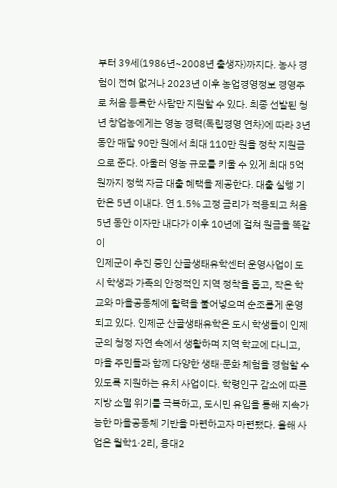부터 39세(1986년~2008년 출생자)까지다. 농사 경험이 전혀 없거나 2023년 이후 농업경영정보 경영주로 처음 등록한 사람만 지원할 수 있다. 최종 선발된 청년 창업농에게는 영농 경력(독립경영 연차)에 따라 3년 동안 매달 90만 원에서 최대 110만 원을 정착 지원금으로 준다. 아울러 영농 규모를 키울 수 있게 최대 5억 원까지 정책 자금 대출 혜택을 제공한다. 대출 실행 기한은 5년 이내다. 연 1.5% 고정 금리가 적용되고 처음 5년 동안 이자만 내다가 이후 10년에 걸쳐 원금을 똑같이
인제군이 추진 중인 산골생태유학센터 운영사업이 도시 학생과 가족의 안정적인 지역 정착을 돕고, 작은 학교와 마을공동체에 활력을 불어넣으며 순조롭게 운영되고 있다. 인제군 산골생태유학은 도시 학생들이 인제군의 청정 자연 속에서 생활하며 지역 학교에 다니고, 마을 주민들과 함께 다양한 생태·문화 체험을 경험할 수 있도록 지원하는 유치 사업이다. 학령인구 감소에 따른 지방 소멸 위기를 극복하고, 도시민 유입을 통해 지속가능한 마을공동체 기반을 마련하고자 마련됐다. 올해 사업은 월학1·2리, 용대2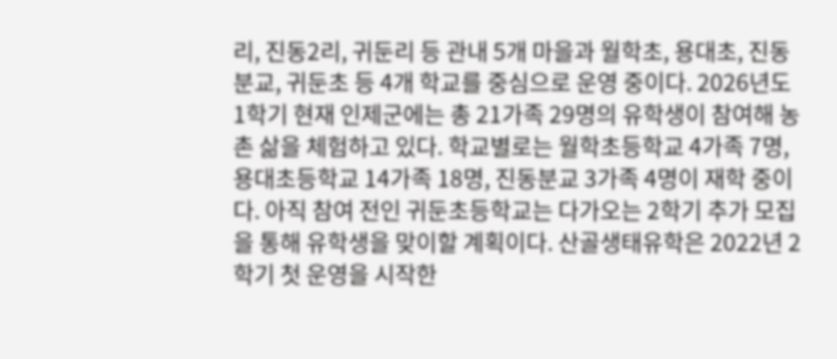리, 진동2리, 귀둔리 등 관내 5개 마을과 월학초, 용대초, 진동분교, 귀둔초 등 4개 학교를 중심으로 운영 중이다. 2026년도 1학기 현재 인제군에는 총 21가족 29명의 유학생이 참여해 농촌 삶을 체험하고 있다. 학교별로는 월학초등학교 4가족 7명, 용대초등학교 14가족 18명, 진동분교 3가족 4명이 재학 중이다. 아직 참여 전인 귀둔초등학교는 다가오는 2학기 추가 모집을 통해 유학생을 맞이할 계획이다. 산골생태유학은 2022년 2학기 첫 운영을 시작한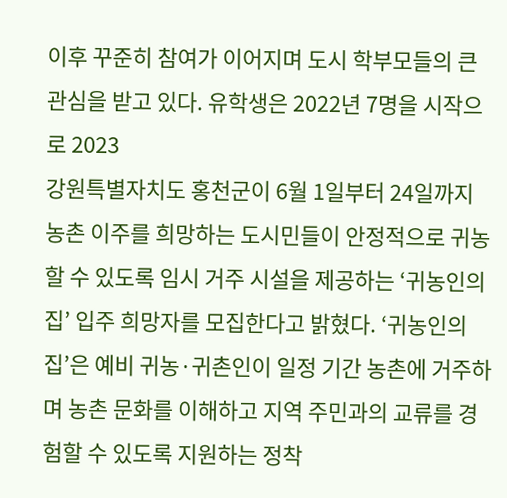이후 꾸준히 참여가 이어지며 도시 학부모들의 큰 관심을 받고 있다. 유학생은 2022년 7명을 시작으로 2023
강원특별자치도 홍천군이 6월 1일부터 24일까지 농촌 이주를 희망하는 도시민들이 안정적으로 귀농할 수 있도록 임시 거주 시설을 제공하는 ‘귀농인의 집’ 입주 희망자를 모집한다고 밝혔다. ‘귀농인의 집’은 예비 귀농·귀촌인이 일정 기간 농촌에 거주하며 농촌 문화를 이해하고 지역 주민과의 교류를 경험할 수 있도록 지원하는 정착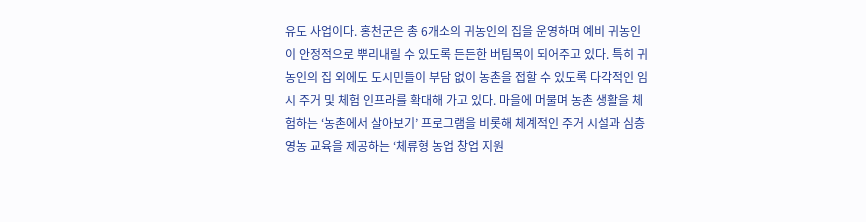유도 사업이다. 홍천군은 총 6개소의 귀농인의 집을 운영하며 예비 귀농인이 안정적으로 뿌리내릴 수 있도록 든든한 버팀목이 되어주고 있다. 특히 귀농인의 집 외에도 도시민들이 부담 없이 농촌을 접할 수 있도록 다각적인 임시 주거 및 체험 인프라를 확대해 가고 있다. 마을에 머물며 농촌 생활을 체험하는 ‘농촌에서 살아보기’ 프로그램을 비롯해 체계적인 주거 시설과 심층 영농 교육을 제공하는 ‘체류형 농업 창업 지원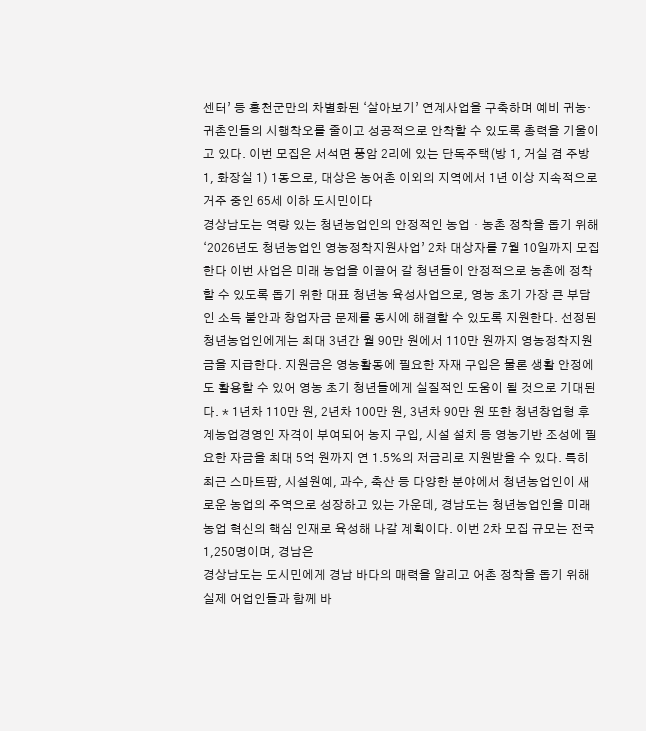센터’ 등 홍천군만의 차별화된 ‘살아보기’ 연계사업을 구축하며 예비 귀농·귀촌인들의 시행착오를 줄이고 성공적으로 안착할 수 있도록 총력을 기울이고 있다. 이번 모집은 서석면 풍암 2리에 있는 단독주택(방 1, 거실 겸 주방 1, 화장실 1) 1동으로, 대상은 농어촌 이외의 지역에서 1년 이상 지속적으로 거주 중인 65세 이하 도시민이다
경상남도는 역량 있는 청년농업인의 안정적인 농업・농촌 정착을 돕기 위해 ‘2026년도 청년농업인 영농정착지원사업’ 2차 대상자를 7월 10일까지 모집한다 이번 사업은 미래 농업을 이끌어 갈 청년들이 안정적으로 농촌에 정착할 수 있도록 돕기 위한 대표 청년농 육성사업으로, 영농 초기 가장 큰 부담인 소득 불안과 창업자금 문제를 동시에 해결할 수 있도록 지원한다. 선정된 청년농업인에게는 최대 3년간 월 90만 원에서 110만 원까지 영농정착지원금을 지급한다. 지원금은 영농활동에 필요한 자재 구입은 물론 생활 안정에도 활용할 수 있어 영농 초기 청년들에게 실질적인 도움이 될 것으로 기대된다. * 1년차 110만 원, 2년차 100만 원, 3년차 90만 원 또한 청년창업형 후계농업경영인 자격이 부여되어 농지 구입, 시설 설치 등 영농기반 조성에 필요한 자금을 최대 5억 원까지 연 1.5%의 저금리로 지원받을 수 있다. 특히 최근 스마트팜, 시설원예, 과수, 축산 등 다양한 분야에서 청년농업인이 새로운 농업의 주역으로 성장하고 있는 가운데, 경남도는 청년농업인을 미래 농업 혁신의 핵심 인재로 육성해 나갈 계획이다. 이번 2차 모집 규모는 전국 1,250명이며, 경남은
경상남도는 도시민에게 경남 바다의 매력을 알리고 어촌 정착을 돕기 위해 실제 어업인들과 함께 바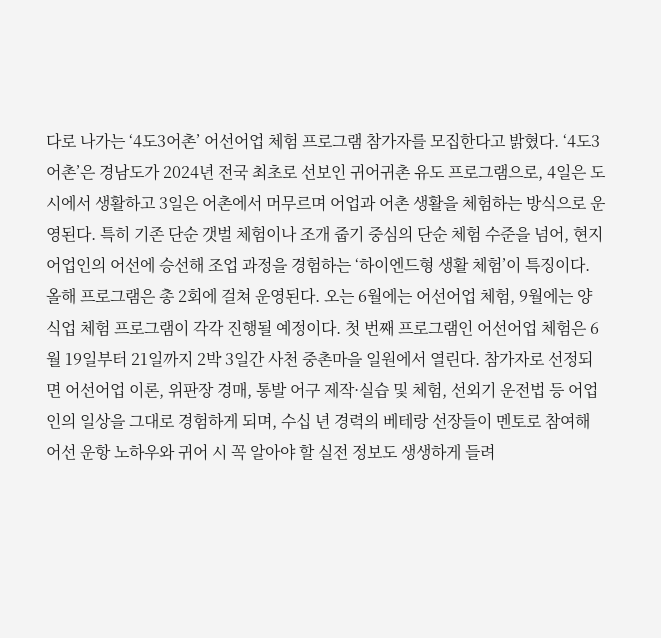다로 나가는 ‘4도3어촌’ 어선어업 체험 프로그램 참가자를 모집한다고 밝혔다. ‘4도3어촌’은 경남도가 2024년 전국 최초로 선보인 귀어귀촌 유도 프로그램으로, 4일은 도시에서 생활하고 3일은 어촌에서 머무르며 어업과 어촌 생활을 체험하는 방식으로 운영된다. 특히 기존 단순 갯벌 체험이나 조개 줍기 중심의 단순 체험 수준을 넘어, 현지 어업인의 어선에 승선해 조업 과정을 경험하는 ‘하이엔드형 생활 체험’이 특징이다. 올해 프로그램은 총 2회에 걸쳐 운영된다. 오는 6월에는 어선어업 체험, 9월에는 양식업 체험 프로그램이 각각 진행될 예정이다. 첫 번째 프로그램인 어선어업 체험은 6월 19일부터 21일까지 2박 3일간 사천 중촌마을 일원에서 열린다. 참가자로 선정되면 어선어업 이론, 위판장 경매, 통발 어구 제작·실습 및 체험, 선외기 운전법 등 어업인의 일상을 그대로 경험하게 되며, 수십 년 경력의 베테랑 선장들이 멘토로 참여해 어선 운항 노하우와 귀어 시 꼭 알아야 할 실전 정보도 생생하게 들려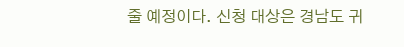줄 예정이다. 신청 대상은 경남도 귀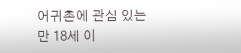어귀촌에 관심 있는 만 18세 이